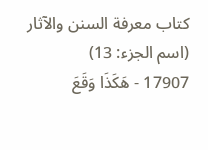كتاب معرفة السنن والآثار (اسم الجزء: 13)
17907 - هَكَذَا وَقَعَ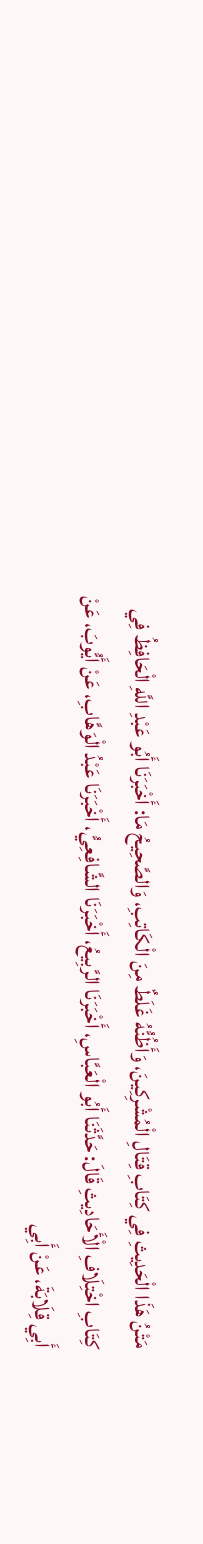مَتْنُ هَذَا الْحَدِيثِ فِي كِتَابِ قِتَالِ الْمُشْرِكِينَ، وَأَظُنُّهُ غَلَطٌ مِنَ الْكَاتِبِ، وَالصَّحِيحُ مَا: أَخْبَرَنَا أَبُو عَبْدِ اللَّهِ الْحَافِظُ فِي كِتَابِ اخْتِلَافِ الْأَحَادِيثِ قَالَ: حَدَّثَنَا أَبُو الْعَبَّاسِ، أَخْبَرَنَا الرَّبِيعُ، أَخْبَرَنَا الشَّافِعِيُّ، أَخْبَرَنَا عَبْدُ الْوَهَّابِ، عَنْ أَيُّوبَ، عَنْ أَبِي قِلَابَةَ، عَنْ أَبِي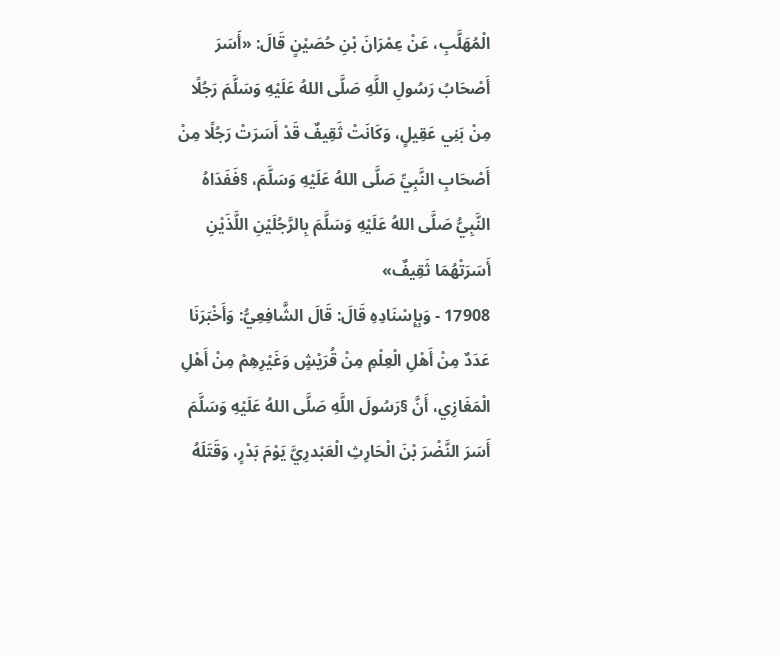الْمُهَلَّبِ، عَنْ عِمْرَانَ بْنِ حُصَيْنٍ قَالَ: «أَسَرَ أَصْحَابُ رَسُولِ اللَّهِ صَلَّى اللهُ عَلَيْهِ وَسَلَّمَ رَجُلًا مِنْ بَنِي عَقِيلٍ، وَكَانَتْ ثَقِيفٌ قَدْ أَسَرَتْ رَجُلًا مِنْ أَصْحَابِ النَّبِيِّ صَلَّى اللهُ عَلَيْهِ وَسَلَّمَ، §فَفَدَاهُ النَّبِيُّ صَلَّى اللهُ عَلَيْهِ وَسَلَّمَ بِالرَّجُلَيْنِ اللَّذَيْنِ أَسَرَتْهُمَا ثَقِيفٌ»
17908 - وَبِإِسْنَادِهِ قَالَ: قَالَ الشَّافِعِيُّ: وَأَخْبَرَنَا عَدَدٌ مِنْ أَهْلِ الْعِلْمِ مِنْ قُرَيْشٍ وَغَيْرِهِمْ مِنْ أَهْلِ الْمَغَازِي، أَنَّ §رَسُولَ اللَّهِ صَلَّى اللهُ عَلَيْهِ وَسَلَّمَ أَسَرَ النَّضْرَ بْنَ الْحَارِثِ الْعَبْدرِيَّ يَوْمَ بَدْرٍ، وَقَتَلَهُ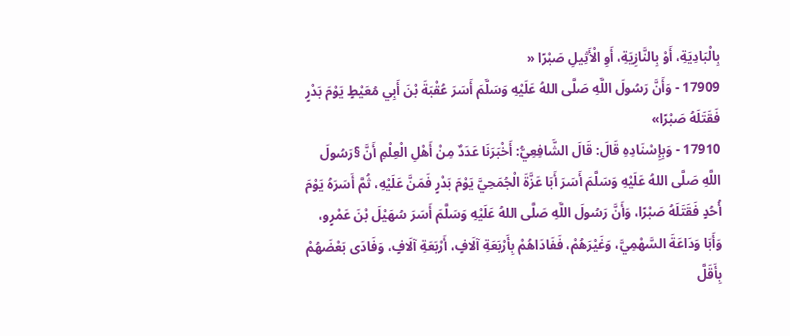بِالْبَادِيَةِ، أَوْ بِالنَّازِيَةِ، أَوِ الْأَثِيلِ صَبْرًا «
17909 - وَأَنَّ رَسُولَ اللَّهِ صَلَّى اللهُ عَلَيْهِ وَسَلَّمَ أَسَرَ عُقْبَةَ بْنَ أَبِي مُعَيْطٍ يَوْمَ بَدْرٍ فَقَتَلَهُ صَبْرًا»
17910 - وَبِإِسْنَادِهِ قَالَ: قَالَ الشَّافِعِيُّ: أَخْبَرَنَا عَدَدٌ مِنْ أَهْلِ الْعِلْمِ أَنَّ §رَسُولَ اللَّهِ صَلَّى اللهُ عَلَيْهِ وَسَلَّمَ أَسَرَ أَبَا عَزَّةَ الْجُمَحِيَّ يَوْمَ بَدْرٍ فَمَنَّ عَلَيْهِ، ثُمَّ أَسَرَهُ يَوْمَ أُحُدٍ فَقَتَلَهُ صَبْرًا، وَأَنَّ رَسُولَ اللَّهِ صَلَّى اللهُ عَلَيْهِ وَسَلَّمَ أَسَرَ سُهَيْلَ بْنَ عَمْرٍو، وَأَبَا وَدَاعَةَ السَّهْمِيَّ، وَغَيْرَهُمْ، فَفَادَاهُمْ بِأَرْبَعَةِ آلَافٍ، أَرْبَعَةِ آلَافٍ، وَفَادَى بَعْضَهُمْ بِأَقَلَّ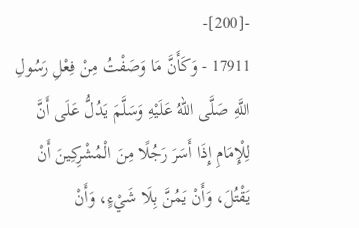-[200]-
17911 - وَكَأَنَّ مَا وَصَفْتُ مِنْ فِعْلِ رَسُولِ اللَّهِ صَلَّى اللهُ عَلَيْهِ وَسَلَّمَ يَدُلُّ عَلَى أَنَّ لِلْإِمَامِ إِذَا أَسَرَ رَجُلًا مِنَ الْمُشْرِكِينَ أَنْ يَقْتُلَ، وَأَنْ يَمُنَّ بِلَا شَيْءٍ، وَأَنْ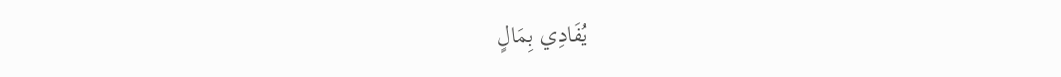يُفَادِي بِمَالٍ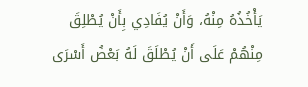يَأْخُذُهُ مِنْهُ، وَأَنْ يُفَادِي بِأَنْ يُطْلِقَ مِنْهُمْ عَلَى أَنْ يُطْلَقَ لَهُ بَعْضُ أَسْرَى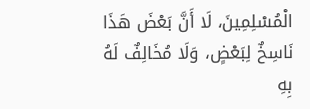الْمُسْلِمِينَ، لَا أَنَّ بَعْضَ هَذَا نَاسِخٌ لِبَعْضٍ، وَلَا مُخَالِفٌ لَهُ بِهِ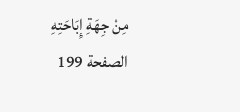مِنْ جِهَةِ إِبَاحَتِهِ
الصفحة 199